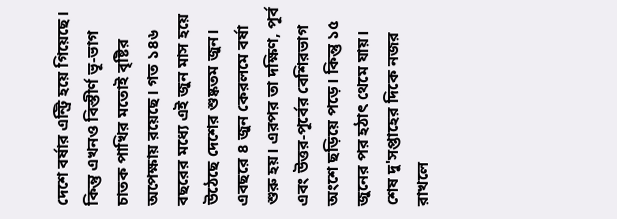দেশে বর্ষার এন্ট্রি হয়ে গিয়েছে। কিন্তু এখনও বিস্তীর্ণ ভূ-ভাগ চাতক পাখির মতোই বৃষ্টির অপেক্ষায় রয়েছে। গত ১৪৬ বছরের মধ্যে এই জুন মাস হয়ে উঠেছে দেশের শুষ্কতম জুন। এবছরে ৪ জুন কেরলমে বর্ষা শুরু হয়। এরপর তা দক্ষিণ, পূর্ব এবং উত্তর-পূর্বের বেশিরভাগ অংশে ছড়িয়ে পড়ে। কিন্তু ১৫ জুনের পর হঠাৎ থেমে যায়।
শেষ দু'সপ্তাহের দিকে নজর রাখলে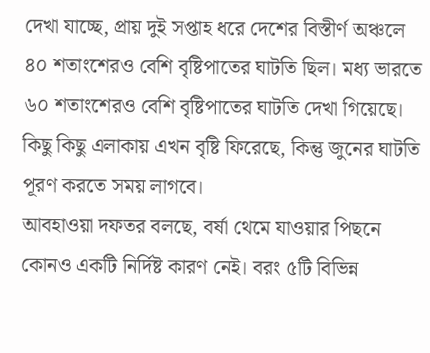দেখা যাচ্ছে, প্রায় দুই সপ্তাহ ধরে দেশের বিস্তীর্ণ অঞ্চলে ৪০ শতাংশেরও বেশি বৃষ্টিপাতের ঘাটতি ছিল। মধ্য ভারতে ৬০ শতাংশেরও বেশি বৃষ্টিপাতের ঘাটতি দেখা গিয়েছে। কিছু কিছু এলাকায় এখন বৃষ্টি ফিরেছে, কিন্তু জুনের ঘাটতি পূরণ করতে সময় লাগবে।
আবহাওয়া দফতর বলছে, বর্ষা থেমে যাওয়ার পিছনে কোনও একটি নির্দিষ্ট কারণ নেই। বরং ৫টি বিভিন্ন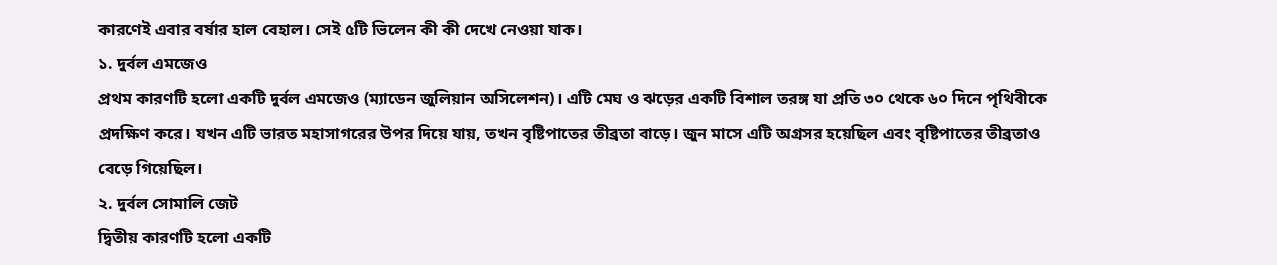কারণেই এবার বর্ষার হাল বেহাল। সেই ৫টি ভিলেন কী কী দেখে নেওয়া যাক।
১. দুর্বল এমজেও
প্রথম কারণটি হলো একটি দুর্বল এমজেও (ম্যাডেন জুলিয়ান অসিলেশন)। এটি মেঘ ও ঝড়ের একটি বিশাল তরঙ্গ যা প্রতি ৩০ থেকে ৬০ দিনে পৃথিবীকে প্রদক্ষিণ করে। যখন এটি ভারত মহাসাগরের উপর দিয়ে যায়, তখন বৃষ্টিপাতের তীব্রতা বাড়ে। জুন মাসে এটি অগ্রসর হয়েছিল এবং বৃষ্টিপাতের তীব্রতাও বেড়ে গিয়েছিল।
২. দুর্বল সোমালি জেট
দ্বিতীয় কারণটি হলো একটি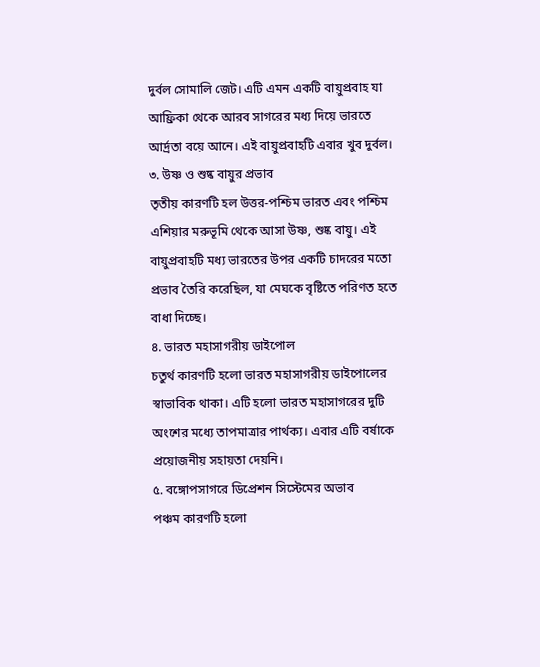দুর্বল সোমালি জেট। এটি এমন একটি বায়ুপ্রবাহ যা আফ্রিকা থেকে আরব সাগরের মধ্য দিয়ে ভারতে আর্দ্রতা বয়ে আনে। এই বায়ুপ্রবাহটি এবার খুব দুর্বল।
৩. উষ্ণ ও শুষ্ক বায়ুর প্রভাব
তৃতীয় কারণটি হল উত্তর-পশ্চিম ভারত এবং পশ্চিম এশিয়ার মরুভূমি থেকে আসা উষ্ণ, শুষ্ক বায়ু। এই বায়ুপ্রবাহটি মধ্য ভারতের উপর একটি চাদরের মতো প্রভাব তৈরি করেছিল, যা মেঘকে বৃষ্টিতে পরিণত হতে বাধা দিচ্ছে।
৪. ভারত মহাসাগরীয় ডাইপোল
চতুর্থ কারণটি হলো ভারত মহাসাগরীয় ডাইপোলের স্বাভাবিক থাকা। এটি হলো ভারত মহাসাগরের দুটি অংশের মধ্যে তাপমাত্রার পার্থক্য। এবার এটি বর্ষাকে প্রয়োজনীয় সহায়তা দেয়নি।
৫. বঙ্গোপসাগরে ডিপ্রেশন সিস্টেমের অভাব
পঞ্চম কারণটি হলো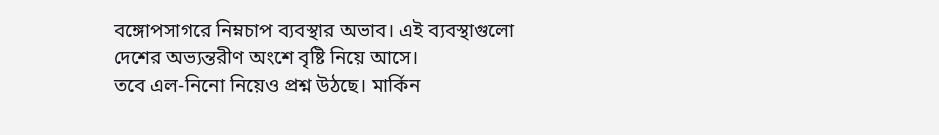বঙ্গোপসাগরে নিম্নচাপ ব্যবস্থার অভাব। এই ব্যবস্থাগুলো দেশের অভ্যন্তরীণ অংশে বৃষ্টি নিয়ে আসে।
তবে এল-নিনো নিয়েও প্রশ্ন উঠছে। মার্কিন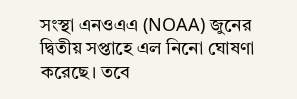সংস্থা এনওএএ (NOAA) জুনের দ্বিতীয় সপ্তাহে এল নিনো ঘোষণা করেছে। তবে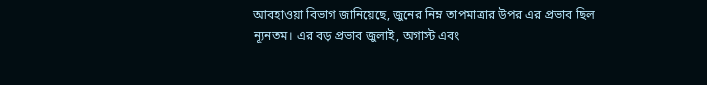আবহাওয়া বিভাগ জানিয়েছে, জুনের নিম্ন তাপমাত্রার উপর এর প্রভাব ছিল ন্যূনতম। এর বড় প্রভাব জুলাই, অগাস্ট এবং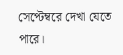সেপ্টেম্বরে দেখা যেতে পারে।